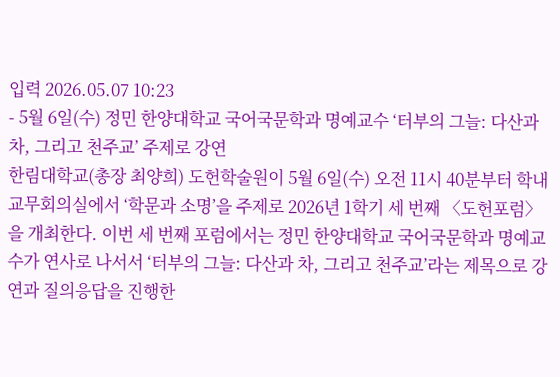입력 2026.05.07 10:23
- 5월 6일(수) 정민 한양대학교 국어국문학과 명예교수 ‘터부의 그늘: 다산과 차, 그리고 천주교’ 주제로 강연
한림대학교(총장 최양희) 도헌학술원이 5월 6일(수) 오전 11시 40분부터 학내 교무회의실에서 ‘학문과 소명’을 주제로 2026년 1학기 세 번째 〈도헌포럼〉을 개최한다. 이번 세 번째 포럼에서는 정민 한양대학교 국어국문학과 명예교수가 연사로 나서서 ‘터부의 그늘: 다산과 차, 그리고 천주교’라는 제목으로 강연과 질의응답을 진행한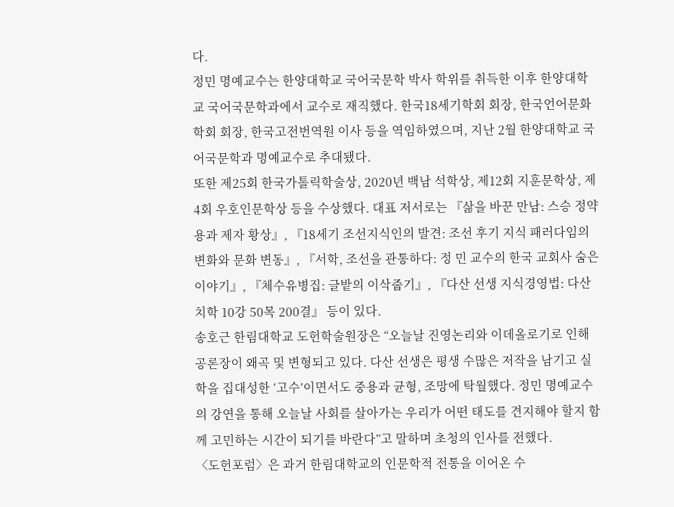다.
정민 명예교수는 한양대학교 국어국문학 박사 학위를 취득한 이후 한양대학교 국어국문학과에서 교수로 재직했다. 한국18세기학회 회장, 한국언어문화학회 회장, 한국고전번역원 이사 등을 역임하였으며, 지난 2월 한양대학교 국어국문학과 명예교수로 추대됐다.
또한 제25회 한국가톨릭학술상, 2020년 백남 석학상, 제12회 지훈문학상, 제4회 우호인문학상 등을 수상했다. 대표 저서로는 『삶을 바꾼 만남: 스승 정약용과 제자 황상』, 『18세기 조선지식인의 발견: 조선 후기 지식 패러다임의 변화와 문화 변동』, 『서학, 조선을 관통하다: 정 민 교수의 한국 교회사 숨은 이야기』, 『체수유병집: 글밭의 이삭줍기』, 『다산 선생 지식경영법: 다산치학 10강 50목 200결』 등이 있다.
송호근 한림대학교 도헌학술원장은 “오늘날 진영논리와 이데올로기로 인해 공론장이 왜곡 및 변형되고 있다. 다산 선생은 평생 수많은 저작을 남기고 실학을 집대성한 ‘고수’이면서도 중용과 균형, 조망에 탁월했다. 정민 명예교수의 강연을 통해 오늘날 사회를 살아가는 우리가 어떤 태도를 견지해야 할지 함께 고민하는 시간이 되기를 바란다”고 말하며 초청의 인사를 전했다.
〈도헌포럼〉은 과거 한림대학교의 인문학적 전통을 이어온 수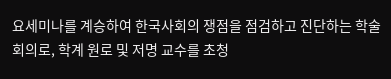요세미나를 계승하여 한국사회의 쟁점을 점검하고 진단하는 학술회의로, 학계 원로 및 저명 교수를 초청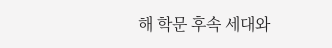해 학문 후속 세대와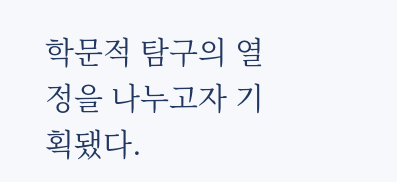학문적 탐구의 열정을 나누고자 기획됐다.